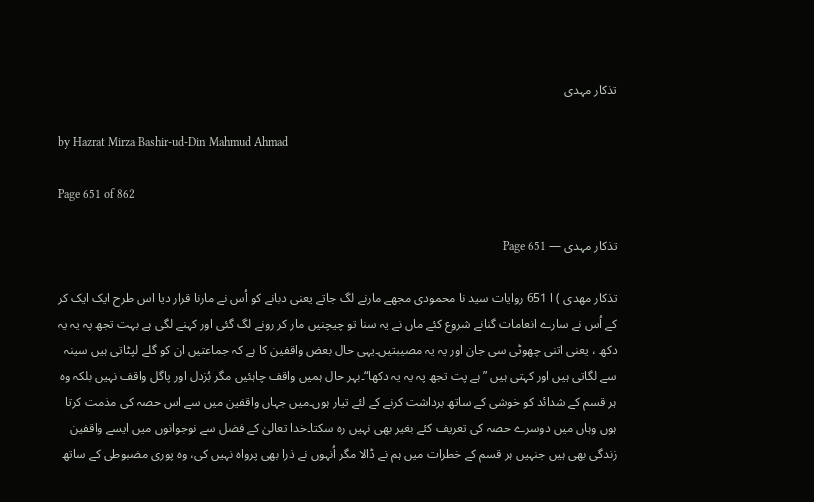تذکار مہدی

by Hazrat Mirza Bashir-ud-Din Mahmud Ahmad

Page 651 of 862

تذکار مہدی — Page 651

تذکار مهدی ) ا 651 روایات سید نا محمودی مجھے مارنے لگ جاتے یعنی دبانے کو اُس نے مارنا قرار دیا اس طرح ایک ایک کر کے اُس نے سارے انعامات گنانے شروع کئے ماں نے یہ سنا تو چیچنیں مار کر رونے لگ گئی اور کہنے لگی ہے بہت تجھ پہ یہ یہ دکھ ، یعنی اتنی چھوٹی سی جان اور یہ یہ مصیبتیں۔یہی حال بعض واقفین کا ہے کہ جماعتیں ان کو گلے لپٹاتی ہیں سینہ سے لگاتی ہیں اور کہتی ہیں ” ہے پت تجھ پہ یہ یہ دکھا“۔بہر حال ہمیں واقف چاہئیں مگر بُزدل اور پاگل واقف نہیں بلکہ وہ ہر قسم کے شدائد کو خوشی کے ساتھ برداشت کرنے کے لئے تیار ہوں۔میں جہاں واقفین میں سے اس حصہ کی مذمت کرتا ہوں وہاں میں دوسرے حصہ کی تعریف کئے بغیر بھی نہیں رہ سکتا۔خدا تعالیٰ کے فضل سے نوجوانوں میں ایسے واقفین زندگی بھی ہیں جنہیں ہر قسم کے خطرات میں ہم نے ڈالا مگر اُنہوں نے ذرا بھی پرواہ نہیں کی، وہ پوری مضبوطی کے ساتھ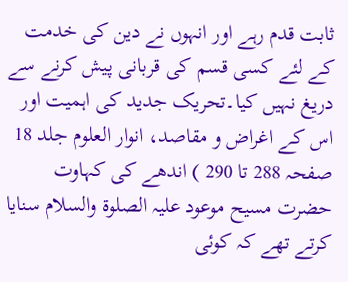ثابت قدم رہے اور انہوں نے دین کی خدمت کے لئے کسی قسم کی قربانی پیش کرنے سے دریغ نہیں کیا۔تحریک جدید کی اہمیت اور اس کے اغراض و مقاصد، انوار العلوم جلد 18 صفحہ 288 تا 290 ) اندھے کی کہاوت حضرت مسیح موعود علیہ الصلوۃ والسلام سنایا کرتے تھے کہ کوئی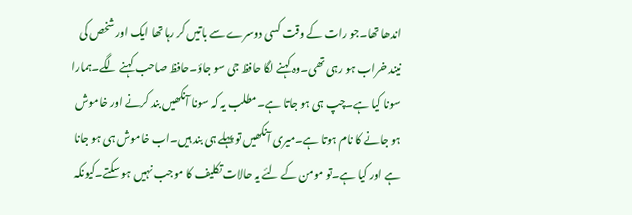اندھا تھا۔جو رات کے وقت کسی دوسرے سے باتیں کر رہا تھا ایک اور شخص کی نیند خراب ہو رہی تھی۔وہ کہنے لگا حافظ جی سو جاؤ۔حافظ صاحب کہنے لگے۔ہمارا سونا کیا ہے۔چپ ہی ہو جاتا ہے۔مطلب یہ کہ سونا آنکھیں بند کرنے اور خاموش ہو جانے کا نام ہوتا ہے۔میری آنکھیں تو پہلے ہی بند ہیں۔اب خاموش ہی ہو جانا ہے اور کیا ہے۔تو مومن کے لئے یہ حالات تکلیف کا موجب نہیں ہو سکتے۔کیونکہ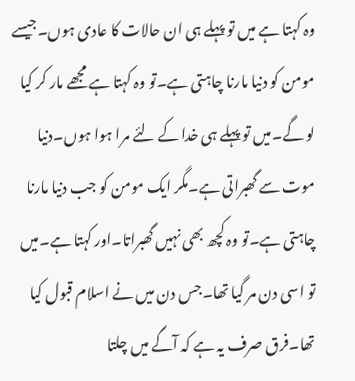وہ کہتا ہے میں تو پہلے ہی ان حالات کا عادی ہوں۔جیسے مومن کو دنیا مارنا چاہتی ہے۔تو وہ کہتا ہے مجھے مار کر کیا لو گے۔میں تو پہلے ہی خدا کے لئے مرا ہوا ہوں۔دنیا موت سے گھبراتی ہے۔مگر ایک مومن کو جب دنیا مارنا چاہتی ہے۔تو وہ کچھ بھی نہیں گھبراتا۔اور کہتا ہے۔میں تو اسی دن مر گیا تھا۔جس دن میں نے اسلام قبول کیا تھا۔فرق صرف یہ ہے کہ آگے میں چلتا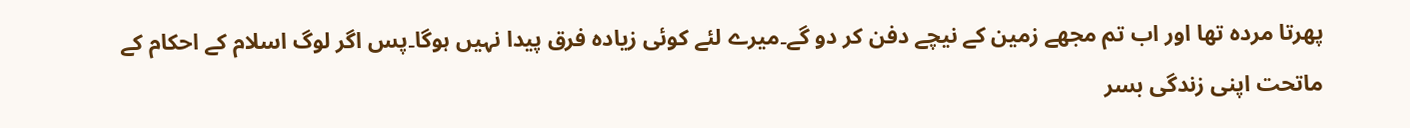پھرتا مردہ تھا اور اب تم مجھے زمین کے نیچے دفن کر دو گے۔میرے لئے کوئی زیادہ فرق پیدا نہیں ہوگا۔پس اگر لوگ اسلام کے احکام کے ماتحت اپنی زندگی بسر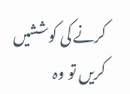کرنے کی کوششیں کریں تو وہ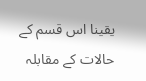یقینا اس قسم کے حالات کے مقابلہ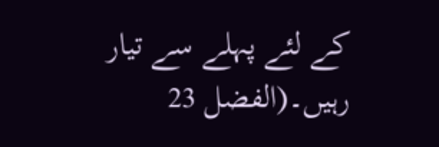کے لئے پہلے سے تیار رہیں۔(الفضل 23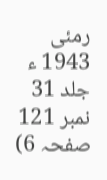رمئی 1943 ء جلد 31 نمبر 121 صفحہ 6)